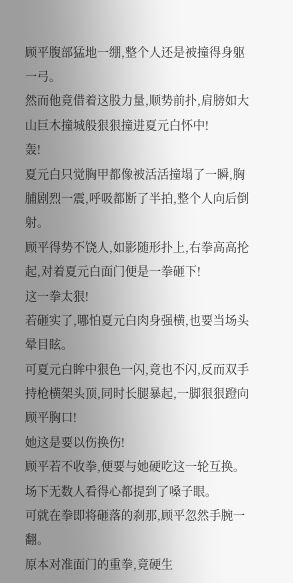顾平腹部猛地一绷,整个人还是被撞得身躯一弓。
然而他竟借着这股力量,顺势前扑,肩膀如大山巨木撞城般狠狠撞进夏元白怀中!
轰!
夏元白只觉胸甲都像被活活撞塌了一瞬,胸脯剧烈一震,呼吸都断了半拍,整个人向后倒射。
顾平得势不饶人,如影随形扑上,右拳高高抡起,对着夏元白面门便是一拳砸下!
这一拳太狠!
若砸实了,哪怕夏元白肉身强横,也要当场头晕目眩。
可夏元白眸中狠色一闪,竟也不闪,反而双手持枪横架头顶,同时长腿暴起,一脚狠狠蹬向顾平胸口!
她这是要以伤换伤!
顾平若不收拳,便要与她硬吃这一轮互换。
场下无数人看得心都提到了嗓子眼。
可就在拳即将砸落的刹那,顾平忽然手腕一翻。
原本对准面门的重拳,竟硬生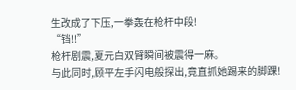生改成了下压,一拳轰在枪杆中段!
“铛!!”
枪杆剧震,夏元白双臂瞬间被震得一麻。
与此同时,顾平左手闪电般探出,竟直抓她踢来的脚踝!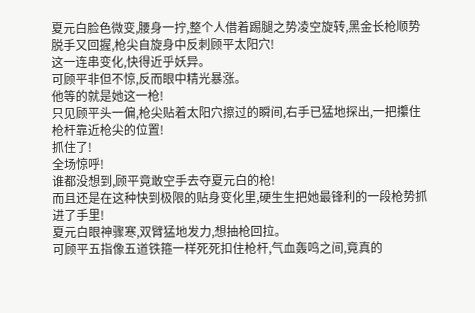夏元白脸色微变,腰身一拧,整个人借着踢腿之势凌空旋转,黑金长枪顺势脱手又回握,枪尖自旋身中反刺顾平太阳穴!
这一连串变化,快得近乎妖异。
可顾平非但不惊,反而眼中精光暴涨。
他等的就是她这一枪!
只见顾平头一偏,枪尖贴着太阳穴擦过的瞬间,右手已猛地探出,一把攥住枪杆靠近枪尖的位置!
抓住了!
全场惊呼!
谁都没想到,顾平竟敢空手去夺夏元白的枪!
而且还是在这种快到极限的贴身变化里,硬生生把她最锋利的一段枪势抓进了手里!
夏元白眼神骤寒,双臂猛地发力,想抽枪回拉。
可顾平五指像五道铁箍一样死死扣住枪杆,气血轰鸣之间,竟真的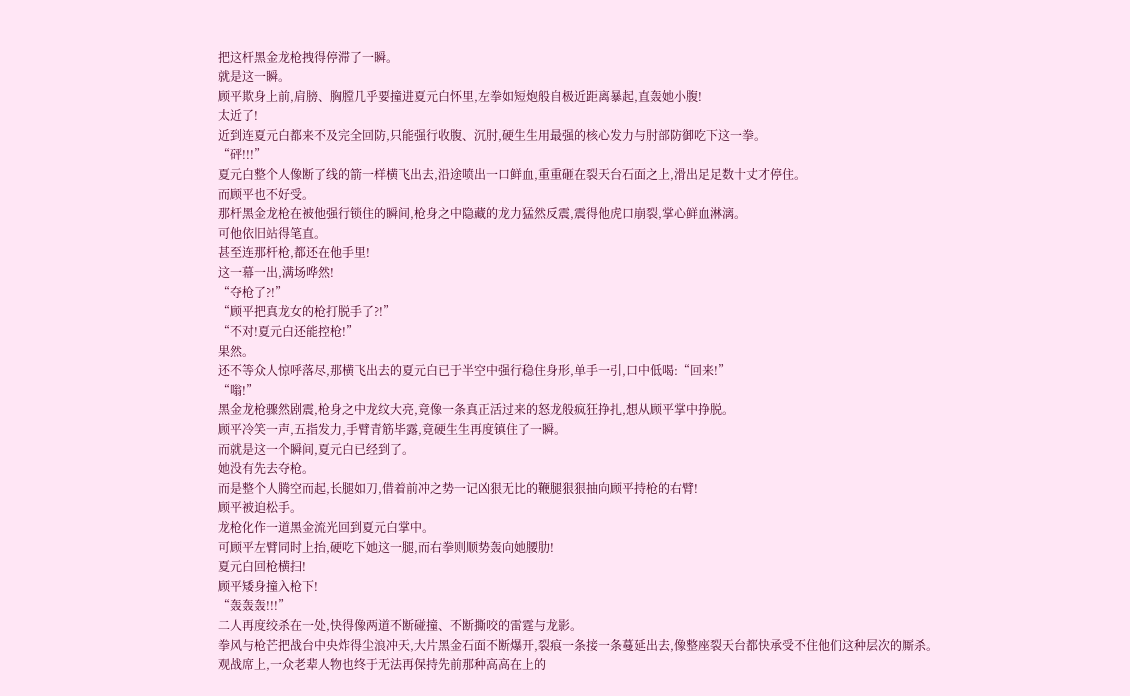把这杆黑金龙枪拽得停滞了一瞬。
就是这一瞬。
顾平欺身上前,肩膀、胸膛几乎要撞进夏元白怀里,左拳如短炮般自极近距离暴起,直轰她小腹!
太近了!
近到连夏元白都来不及完全回防,只能强行收腹、沉肘,硬生生用最强的核心发力与肘部防御吃下这一拳。
“砰!!!”
夏元白整个人像断了线的箭一样横飞出去,沿途喷出一口鲜血,重重砸在裂天台石面之上,滑出足足数十丈才停住。
而顾平也不好受。
那杆黑金龙枪在被他强行锁住的瞬间,枪身之中隐藏的龙力猛然反震,震得他虎口崩裂,掌心鲜血淋漓。
可他依旧站得笔直。
甚至连那杆枪,都还在他手里!
这一幕一出,满场哗然!
“夺枪了?!”
“顾平把真龙女的枪打脱手了?!”
“不对!夏元白还能控枪!”
果然。
还不等众人惊呼落尽,那横飞出去的夏元白已于半空中强行稳住身形,单手一引,口中低喝:“回来!”
“嗡!”
黑金龙枪骤然剧震,枪身之中龙纹大亮,竟像一条真正活过来的怒龙般疯狂挣扎,想从顾平掌中挣脱。
顾平冷笑一声,五指发力,手臂青筋毕露,竟硬生生再度镇住了一瞬。
而就是这一个瞬间,夏元白已经到了。
她没有先去夺枪。
而是整个人腾空而起,长腿如刀,借着前冲之势一记凶狠无比的鞭腿狠狠抽向顾平持枪的右臂!
顾平被迫松手。
龙枪化作一道黑金流光回到夏元白掌中。
可顾平左臂同时上抬,硬吃下她这一腿,而右拳则顺势轰向她腰肋!
夏元白回枪横扫!
顾平矮身撞入枪下!
“轰轰轰!!!”
二人再度绞杀在一处,快得像两道不断碰撞、不断撕咬的雷霆与龙影。
拳风与枪芒把战台中央炸得尘浪冲天,大片黑金石面不断爆开,裂痕一条接一条蔓延出去,像整座裂天台都快承受不住他们这种层次的厮杀。
观战席上,一众老辈人物也终于无法再保持先前那种高高在上的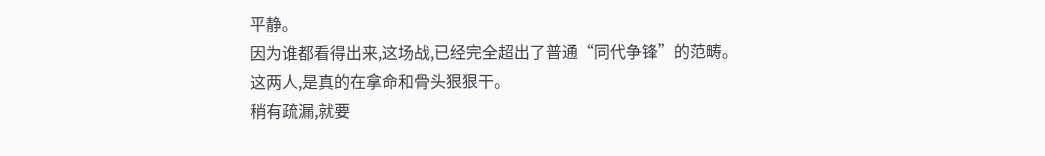平静。
因为谁都看得出来,这场战,已经完全超出了普通“同代争锋”的范畴。
这两人,是真的在拿命和骨头狠狠干。
稍有疏漏,就要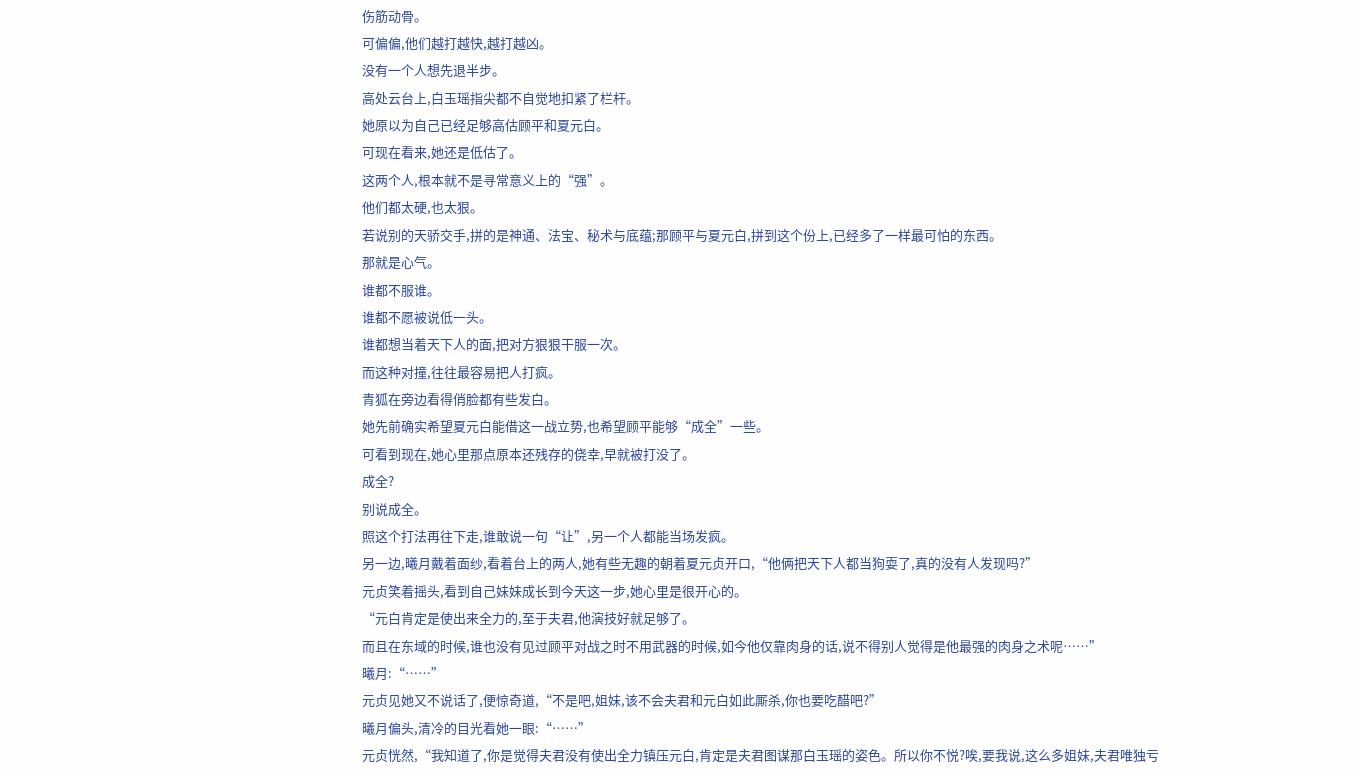伤筋动骨。
可偏偏,他们越打越快,越打越凶。
没有一个人想先退半步。
高处云台上,白玉瑶指尖都不自觉地扣紧了栏杆。
她原以为自己已经足够高估顾平和夏元白。
可现在看来,她还是低估了。
这两个人,根本就不是寻常意义上的“强”。
他们都太硬,也太狠。
若说别的天骄交手,拼的是神通、法宝、秘术与底蕴;那顾平与夏元白,拼到这个份上,已经多了一样最可怕的东西。
那就是心气。
谁都不服谁。
谁都不愿被说低一头。
谁都想当着天下人的面,把对方狠狠干服一次。
而这种对撞,往往最容易把人打疯。
青狐在旁边看得俏脸都有些发白。
她先前确实希望夏元白能借这一战立势,也希望顾平能够“成全”一些。
可看到现在,她心里那点原本还残存的侥幸,早就被打没了。
成全?
别说成全。
照这个打法再往下走,谁敢说一句“让”,另一个人都能当场发疯。
另一边,曦月戴着面纱,看着台上的两人,她有些无趣的朝着夏元贞开口,“他俩把天下人都当狗耍了,真的没有人发现吗?”
元贞笑着摇头,看到自己妹妹成长到今天这一步,她心里是很开心的。
“元白肯定是使出来全力的,至于夫君,他演技好就足够了。
而且在东域的时候,谁也没有见过顾平对战之时不用武器的时候,如今他仅靠肉身的话,说不得别人觉得是他最强的肉身之术呢……”
曦月:“……”
元贞见她又不说话了,便惊奇道,“不是吧,姐妹,该不会夫君和元白如此厮杀,你也要吃醋吧?”
曦月偏头,清冷的目光看她一眼:“……”
元贞恍然,“我知道了,你是觉得夫君没有使出全力镇压元白,肯定是夫君图谋那白玉瑶的姿色。所以你不悦?唉,要我说,这么多姐妹,夫君唯独亏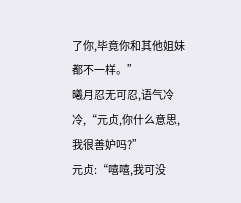了你,毕竟你和其他姐妹都不一样。”
曦月忍无可忍,语气冷冷,“元贞,你什么意思,我很善妒吗?”
元贞:“嘻嘻,我可没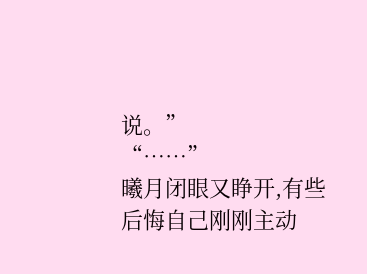说。”
“……”
曦月闭眼又睁开,有些后悔自己刚刚主动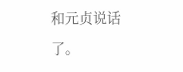和元贞说话了。